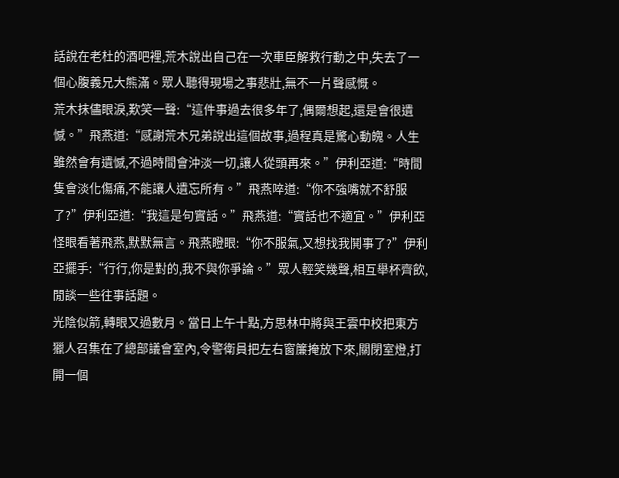話說在老杜的酒吧裡,荒木說出自己在一次車臣解救行動之中,失去了一個心腹義兄大熊滿。眾人聽得現場之事悲壯,無不一片聲感慨。
荒木抹儘眼淚,歎笑一聲:“這件事過去很多年了,偶爾想起,還是會很遺憾。”飛燕道:“感謝荒木兄弟說出這個故事,過程真是驚心動魄。人生雖然會有遺憾,不過時間會沖淡一切,讓人從頭再來。”伊利亞道:“時間隻會淡化傷痛,不能讓人遺忘所有。”飛燕啐道:“你不強嘴就不舒服了?”伊利亞道:“我這是句實話。”飛燕道:“實話也不適宜。”伊利亞怪眼看著飛燕,默默無言。飛燕瞪眼:“你不服氣,又想找我鬨事了?”伊利亞擺手:“行行,你是對的,我不與你爭論。”眾人輕笑幾聲,相互舉杯齊飲,閒談一些往事話題。
光陰似箭,轉眼又過數月。當日上午十點,方思林中將與王雲中校把東方獵人召集在了總部議會室內,令警衛員把左右窗簾掩放下來,關閉室燈,打開一個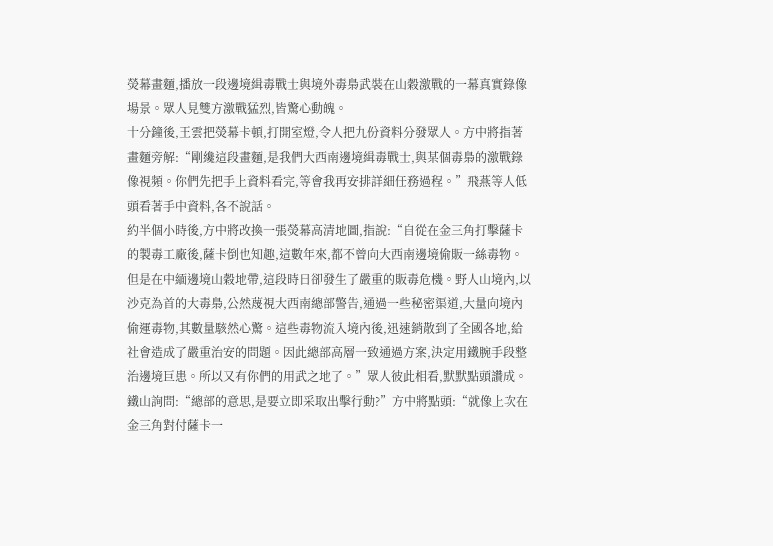熒幕畫麵,播放一段邊境緝毒戰士與境外毒梟武裝在山穀激戰的一幕真實錄像場景。眾人見雙方激戰猛烈,皆驚心動魄。
十分鐘後,王雲把熒幕卡頓,打開室燈,令人把九份資料分發眾人。方中將指著畫麵旁解:“剛纔這段畫麵,是我們大西南邊境緝毒戰士,與某個毒梟的激戰錄像視頻。你們先把手上資料看完,等會我再安排詳細任務過程。”飛燕等人低頭看著手中資料,各不說話。
約半個小時後,方中將改換一張熒幕高清地圖,指說:“自從在金三角打擊薩卡的製毒工廠後,薩卡倒也知趣,這數年來,都不曾向大西南邊境偷販一絲毒物。但是在中緬邊境山穀地帶,這段時日卻發生了嚴重的販毒危機。野人山境內,以沙克為首的大毒梟,公然蔑視大西南總部警告,通過一些秘密渠道,大量向境內偷運毒物,其數量駭然心驚。這些毒物流入境內後,迅速銷散到了全國各地,給社會造成了嚴重治安的問題。因此總部高層一致通過方案,決定用鐵腕手段整治邊境巨患。所以又有你們的用武之地了。”眾人彼此相看,默默點頭讚成。
鐵山詢問:“總部的意思,是要立即采取出擊行動?”方中將點頭:“就像上次在金三角對付薩卡一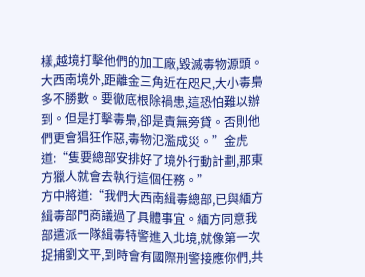樣,越境打擊他們的加工廠,毀滅毒物源頭。大西南境外,距離金三角近在咫尺,大小毒梟多不勝數。要徹底根除禍患,這恐怕難以辦到。但是打擊毒梟,卻是責無旁貸。否則他們更會猖狂作惡,毒物氾濫成災。”金虎道:“隻要總部安排好了境外行動計劃,那東方獵人就會去執行這個任務。”
方中將道:“我們大西南緝毒總部,已與緬方緝毒部門商議過了具體事宜。緬方同意我部遣派一隊緝毒特警進入北境,就像第一次捉捕劉文平,到時會有國際刑警接應你們,共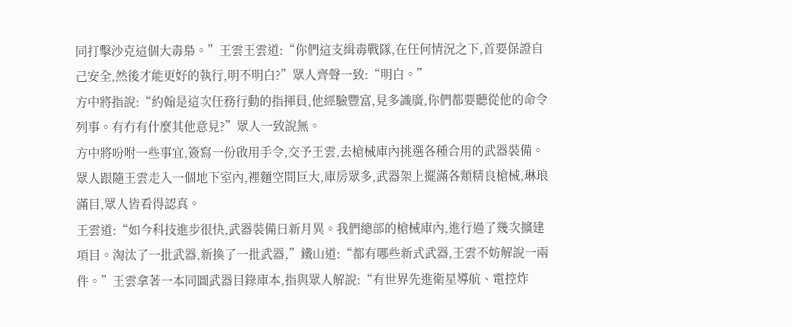同打擊沙克這個大毒梟。”王雲王雲道:“你們這支緝毒戰隊,在任何情況之下,首要保證自己安全,然後才能更好的執行,明不明白?”眾人齊聲一致:“明白。”
方中將指說:“約翰是這次任務行動的指揮員,他經驗豐富,見多識廣,你們都要聽從他的命令列事。有冇有什麼其他意見?”眾人一致說無。
方中將吩咐一些事宜,簽寫一份啟用手令,交予王雲,去槍械庫內挑選各種合用的武器裝備。眾人跟隨王雲走入一個地下室內,裡麵空間巨大,庫房眾多,武器架上擺滿各類精良槍械,琳琅滿目,眾人皆看得認真。
王雲道:“如今科技進步很快,武器裝備日新月異。我們總部的槍械庫內,進行過了幾次擴建項目。淘汰了一批武器,新換了一批武器,”鐵山道:“都有哪些新式武器,王雲不妨解說一兩件。”王雲拿著一本同圖武器目錄庫本,指與眾人解說:“有世界先進衛星導航、電控炸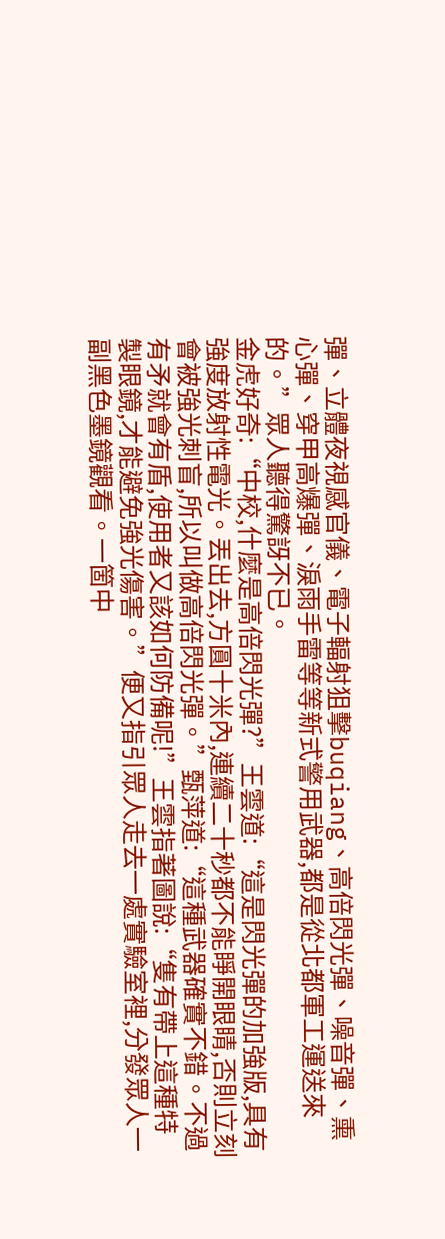彈、立體夜視感官儀、電子輻射狙擊buqiang、高倍閃光彈、噪音彈、熏心彈、穿甲高爆彈、淚雨手雷等等新式警用武器,都是從北都軍工運送來的。”眾人聽得驚訝不已。
金虎好奇:“中校,什麼是高倍閃光彈?”王雲道:“這是閃光彈的加強版,具有強度放射性電光。丟出去,方圓十米內,連續二十秒都不能睜開眼睛,否則立刻會被強光刺盲,所以叫做高倍閃光彈。”甄萍道:“這種武器確實不錯。不過有矛就會有盾,使用者又該如何防備呢!”王雲指著圖說:“隻有帶上這種特製眼鏡,才能避免強光傷害。”便又指引眾人走去一處實驗室裡,分發眾人一副黑色墨鏡觀看。一箇中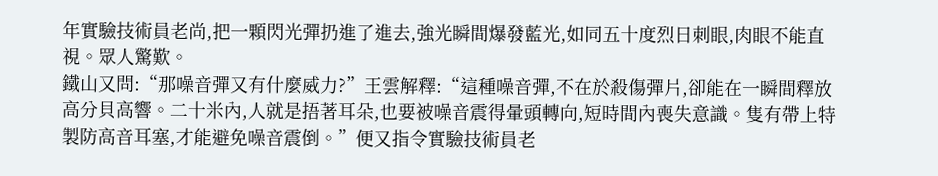年實驗技術員老尚,把一顆閃光彈扔進了進去,強光瞬間爆發藍光,如同五十度烈日刺眼,肉眼不能直視。眾人驚歎。
鐵山又問:“那噪音彈又有什麼威力?”王雲解釋:“這種噪音彈,不在於殺傷彈片,卻能在一瞬間釋放高分貝高響。二十米內,人就是捂著耳朵,也要被噪音震得暈頭轉向,短時間內喪失意識。隻有帶上特製防高音耳塞,才能避免噪音震倒。”便又指令實驗技術員老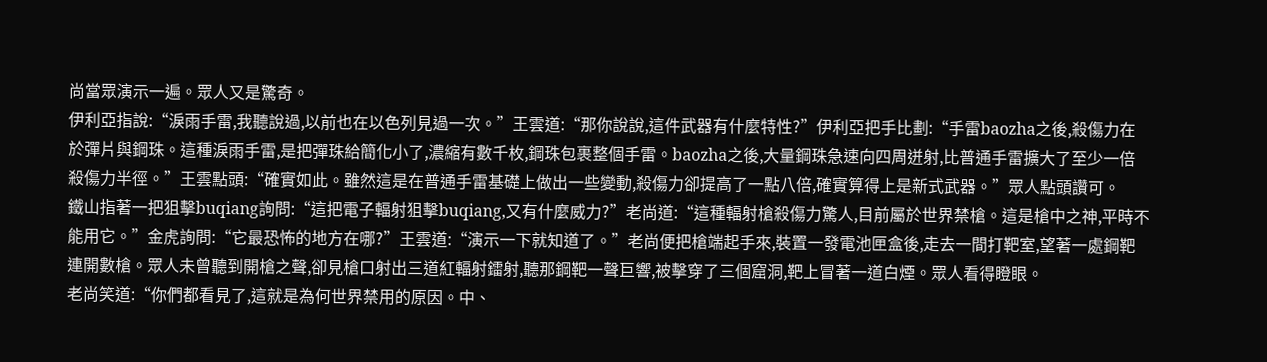尚當眾演示一遍。眾人又是驚奇。
伊利亞指說:“淚雨手雷,我聽說過,以前也在以色列見過一次。”王雲道:“那你說說,這件武器有什麼特性?”伊利亞把手比劃:“手雷baozha之後,殺傷力在於彈片與鋼珠。這種淚雨手雷,是把彈珠給簡化小了,濃縮有數千枚,鋼珠包裹整個手雷。baozha之後,大量鋼珠急速向四周迸射,比普通手雷擴大了至少一倍殺傷力半徑。”王雲點頭:“確實如此。雖然這是在普通手雷基礎上做出一些變動,殺傷力卻提高了一點八倍,確實算得上是新式武器。”眾人點頭讚可。
鐵山指著一把狙擊buqiang詢問:“這把電子輻射狙擊buqiang,又有什麼威力?”老尚道:“這種輻射槍殺傷力驚人,目前屬於世界禁槍。這是槍中之神,平時不能用它。”金虎詢問:“它最恐怖的地方在哪?”王雲道:“演示一下就知道了。”老尚便把槍端起手來,裝置一發電池匣盒後,走去一間打靶室,望著一處鋼靶連開數槍。眾人未曾聽到開槍之聲,卻見槍口射出三道紅輻射鐳射,聽那鋼靶一聲巨響,被擊穿了三個窟洞,靶上冒著一道白煙。眾人看得瞪眼。
老尚笑道:“你們都看見了,這就是為何世界禁用的原因。中、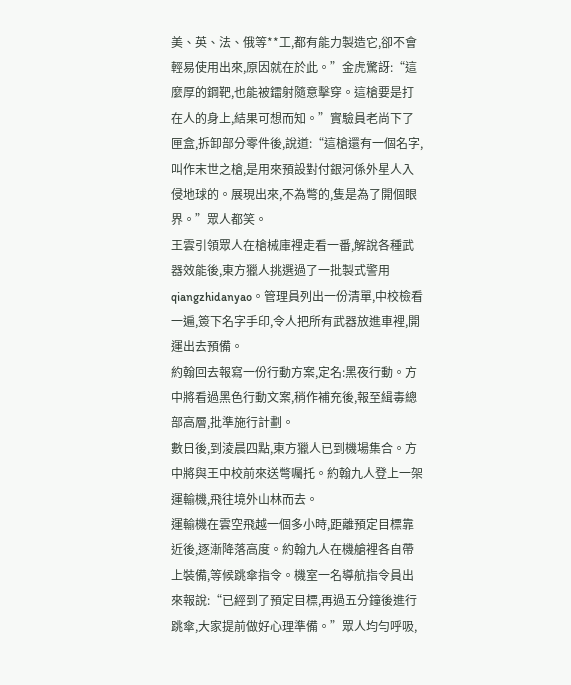美、英、法、俄等**工,都有能力製造它,卻不會輕易使用出來,原因就在於此。”金虎驚訝:“這麼厚的鋼靶,也能被鐳射隨意擊穿。這槍要是打在人的身上,結果可想而知。”實驗員老尚下了匣盒,拆卸部分零件後,說道:“這槍還有一個名字,叫作末世之槍,是用來預設對付銀河係外星人入侵地球的。展現出來,不為彆的,隻是為了開個眼界。”眾人都笑。
王雲引領眾人在槍械庫裡走看一番,解說各種武器效能後,東方獵人挑選過了一批製式警用qiangzhidanyao。管理員列出一份清單,中校檢看一遍,簽下名字手印,令人把所有武器放進車裡,開運出去預備。
約翰回去報寫一份行動方案,定名:黑夜行動。方中將看過黑色行動文案,稍作補充後,報至緝毒總部高層,批準施行計劃。
數日後,到淩晨四點,東方獵人已到機場集合。方中將與王中校前來送彆囑托。約翰九人登上一架運輸機,飛往境外山林而去。
運輸機在雲空飛越一個多小時,距離預定目標靠近後,逐漸降落高度。約翰九人在機艙裡各自帶上裝備,等候跳傘指令。機室一名導航指令員出來報說:“已經到了預定目標,再過五分鐘後進行跳傘,大家提前做好心理準備。”眾人均勻呼吸,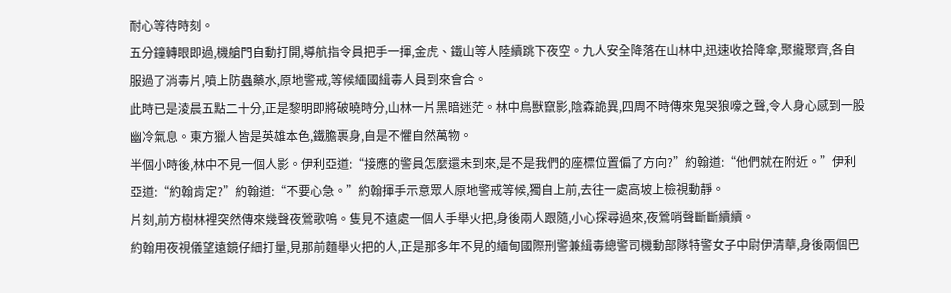耐心等待時刻。
五分鐘轉眼即過,機艙門自動打開,導航指令員把手一揮,金虎、鐵山等人陸續跳下夜空。九人安全降落在山林中,迅速收拾降傘,聚攏聚齊,各自服過了消毒片,噴上防蟲藥水,原地警戒,等候緬國緝毒人員到來會合。
此時已是淩晨五點二十分,正是黎明即將破曉時分,山林一片黑暗迷茫。林中鳥獸竄影,陰森詭異,四周不時傳來鬼哭狼嚎之聲,令人身心感到一股幽冷氣息。東方獵人皆是英雄本色,鐵膽裹身,自是不懼自然萬物。
半個小時後,林中不見一個人影。伊利亞道:“接應的警員怎麼還未到來,是不是我們的座標位置偏了方向?”約翰道:“他們就在附近。”伊利亞道:“約翰肯定?”約翰道:“不要心急。”約翰揮手示意眾人原地警戒等候,獨自上前,去往一處高坡上檢視動靜。
片刻,前方樹林裡突然傳來幾聲夜鶯歌鳴。隻見不遠處一個人手舉火把,身後兩人跟隨,小心探尋過來,夜鶯哨聲斷斷續續。
約翰用夜視儀望遠鏡仔細打量,見那前麵舉火把的人,正是那多年不見的緬甸國際刑警兼緝毒總警司機動部隊特警女子中尉伊清華,身後兩個巴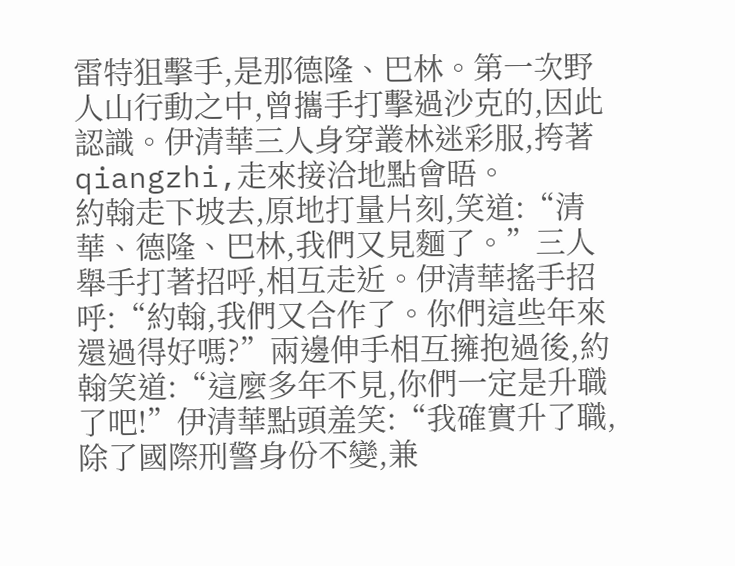雷特狙擊手,是那德隆、巴林。第一次野人山行動之中,曾攜手打擊過沙克的,因此認識。伊清華三人身穿叢林迷彩服,挎著qiangzhi,走來接洽地點會晤。
約翰走下坡去,原地打量片刻,笑道:“清華、德隆、巴林,我們又見麵了。”三人舉手打著招呼,相互走近。伊清華搖手招呼:“約翰,我們又合作了。你們這些年來還過得好嗎?”兩邊伸手相互擁抱過後,約翰笑道:“這麼多年不見,你們一定是升職了吧!”伊清華點頭羞笑:“我確實升了職,除了國際刑警身份不變,兼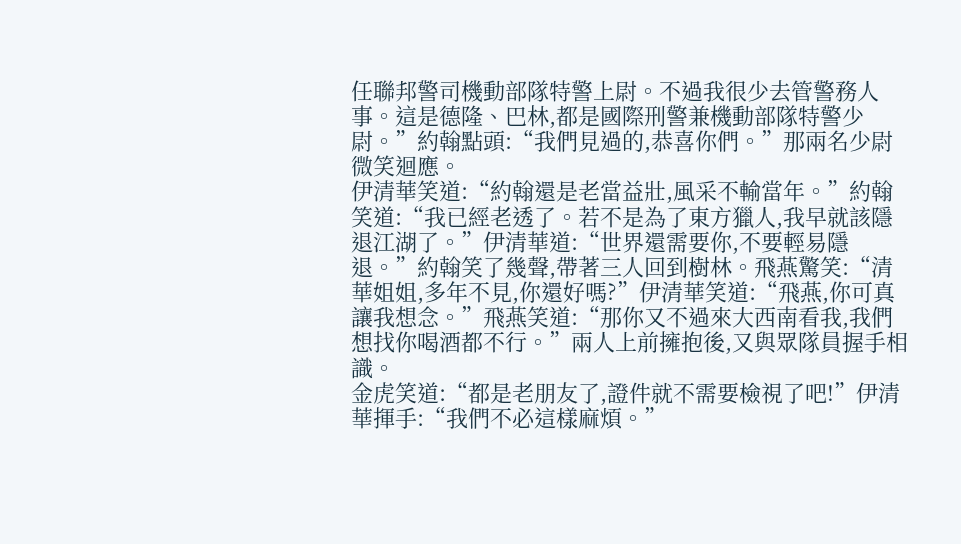任聯邦警司機動部隊特警上尉。不過我很少去管警務人事。這是德隆、巴林,都是國際刑警兼機動部隊特警少尉。”約翰點頭:“我們見過的,恭喜你們。”那兩名少尉微笑迴應。
伊清華笑道:“約翰還是老當益壯,風采不輸當年。”約翰笑道:“我已經老透了。若不是為了東方獵人,我早就該隱退江湖了。”伊清華道:“世界還需要你,不要輕易隱退。”約翰笑了幾聲,帶著三人回到樹林。飛燕驚笑:“清華姐姐,多年不見,你還好嗎?”伊清華笑道:“飛燕,你可真讓我想念。”飛燕笑道:“那你又不過來大西南看我,我們想找你喝酒都不行。”兩人上前擁抱後,又與眾隊員握手相識。
金虎笑道:“都是老朋友了,證件就不需要檢視了吧!”伊清華揮手:“我們不必這樣麻煩。”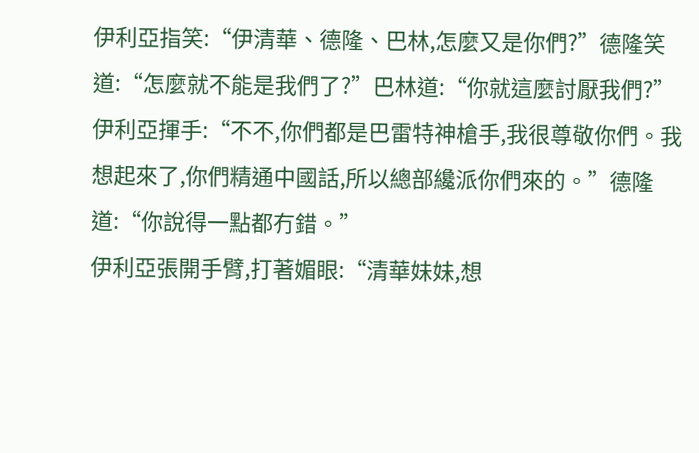伊利亞指笑:“伊清華、德隆、巴林,怎麼又是你們?”德隆笑道:“怎麼就不能是我們了?”巴林道:“你就這麼討厭我們?”伊利亞揮手:“不不,你們都是巴雷特神槍手,我很尊敬你們。我想起來了,你們精通中國話,所以總部纔派你們來的。”德隆道:“你說得一點都冇錯。”
伊利亞張開手臂,打著媚眼:“清華妹妹,想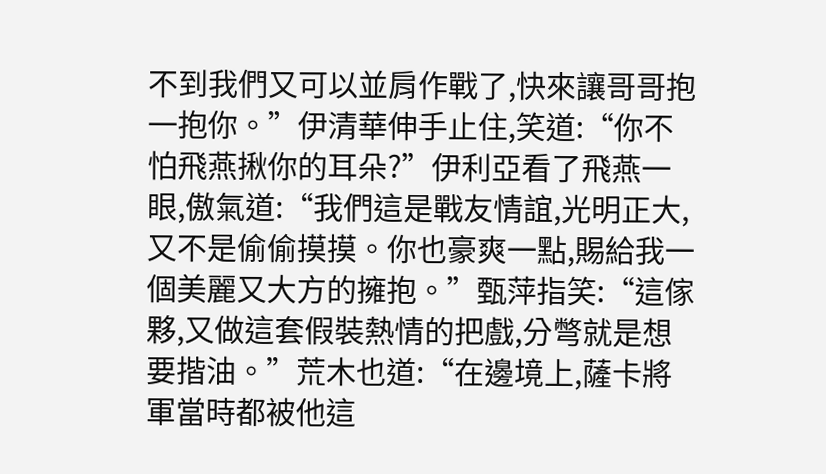不到我們又可以並肩作戰了,快來讓哥哥抱一抱你。”伊清華伸手止住,笑道:“你不怕飛燕揪你的耳朵?”伊利亞看了飛燕一眼,傲氣道:“我們這是戰友情誼,光明正大,又不是偷偷摸摸。你也豪爽一點,賜給我一個美麗又大方的擁抱。”甄萍指笑:“這傢夥,又做這套假裝熱情的把戲,分彆就是想要揩油。”荒木也道:“在邊境上,薩卡將軍當時都被他這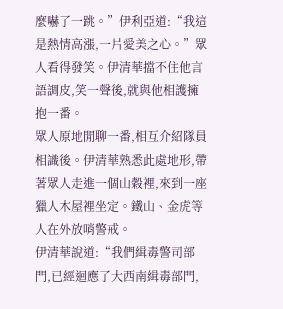麼嚇了一跳。”伊利亞道:“我這是熱情高漲,一片愛美之心。”眾人看得發笑。伊清華擋不住他言語調皮,笑一聲後,就與他相護擁抱一番。
眾人原地閒聊一番,相互介紹隊員相識後。伊清華熟悉此處地形,帶著眾人走進一個山穀裡,來到一座獵人木屋裡坐定。鐵山、金虎等人在外放哨警戒。
伊清華說道:“我們緝毒警司部門,已經迴應了大西南緝毒部門,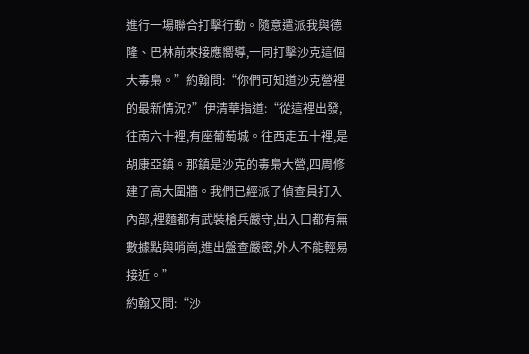進行一場聯合打擊行動。隨意遣派我與德隆、巴林前來接應嚮導,一同打擊沙克這個大毒梟。”約翰問:“你們可知道沙克營裡的最新情況?”伊清華指道:“從這裡出發,往南六十裡,有座葡萄城。往西走五十裡,是胡康亞鎮。那鎮是沙克的毒梟大營,四周修建了高大圍牆。我們已經派了偵查員打入內部,裡麵都有武裝槍兵嚴守,出入口都有無數據點與哨崗,進出盤查嚴密,外人不能輕易接近。”
約翰又問:“沙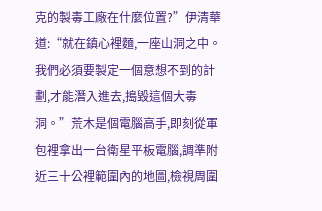克的製毒工廠在什麼位置?”伊清華道:“就在鎮心裡麵,一座山洞之中。我們必須要製定一個意想不到的計劃,才能潛入進去,搗毀這個大毒洞。”荒木是個電腦高手,即刻從軍包裡拿出一台衛星平板電腦,調準附近三十公裡範圍內的地圖,檢視周圍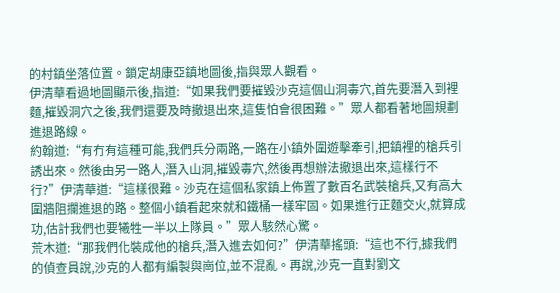的村鎮坐落位置。鎖定胡康亞鎮地圖後,指與眾人觀看。
伊清華看過地圖顯示後,指道:“如果我們要摧毀沙克這個山洞毒穴,首先要潛入到裡麵,摧毀洞穴之後,我們還要及時撤退出來,這隻怕會很困難。”眾人都看著地圖規劃進退路線。
約翰道:“有冇有這種可能,我們兵分兩路,一路在小鎮外圍遊擊牽引,把鎮裡的槍兵引誘出來。然後由另一路人,潛入山洞,摧毀毒穴,然後再想辦法撤退出來,這樣行不行?”伊清華道:“這樣很難。沙克在這個私家鎮上佈置了數百名武裝槍兵,又有高大圍牆阻攔進退的路。整個小鎮看起來就和鐵桶一樣牢固。如果進行正麵交火,就算成功,估計我們也要犧牲一半以上隊員。”眾人駭然心驚。
荒木道:“那我們化裝成他的槍兵,潛入進去如何?”伊清華搖頭:“這也不行,據我們的偵查員說,沙克的人都有編製與崗位,並不混亂。再說,沙克一直對劉文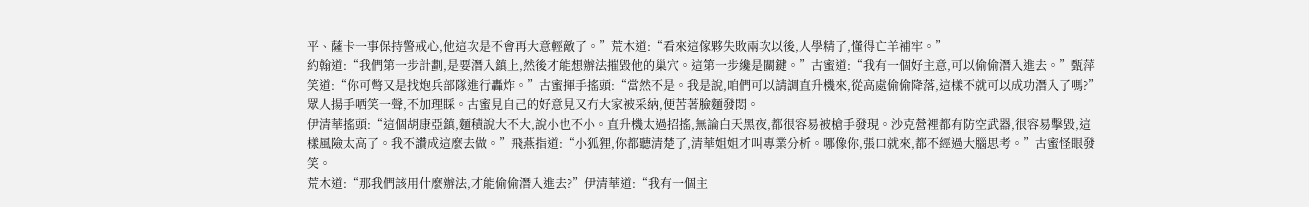平、薩卡一事保持警戒心,他這次是不會再大意輕敵了。”荒木道:“看來這傢夥失敗兩次以後,人學精了,懂得亡羊補牢。”
約翰道:“我們第一步計劃,是要潛入鎮上,然後才能想辦法摧毀他的巢穴。這第一步纔是關鍵。”古蜜道:“我有一個好主意,可以偷偷潛入進去。”甄萍笑道:“你可彆又是找炮兵部隊進行轟炸。”古蜜揮手搖頭:“當然不是。我是說,咱們可以請調直升機來,從高處偷偷降落,這樣不就可以成功潛入了嗎?”眾人揚手哂笑一聲,不加理睬。古蜜見自己的好意見又冇大家被采納,便苦著臉麵發悶。
伊清華搖頭:“這個胡康亞鎮,麵積說大不大,說小也不小。直升機太過招搖,無論白天黑夜,都很容易被槍手發現。沙克營裡都有防空武器,很容易擊毀,這樣風險太高了。我不讚成這麼去做。”飛燕指道:“小狐狸,你都聽清楚了,清華姐姐才叫專業分析。哪像你,張口就來,都不經過大腦思考。”古蜜怪眼發笑。
荒木道:“那我們該用什麼辦法,才能偷偷潛入進去?”伊清華道:“我有一個主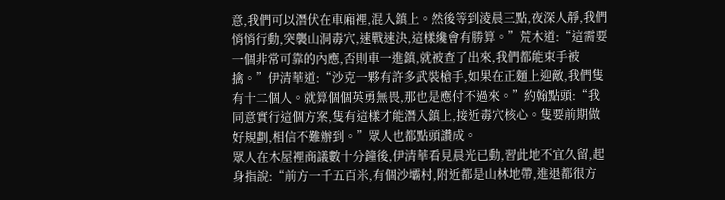意,我們可以潛伏在車廂裡,混入鎮上。然後等到淩晨三點,夜深人靜,我們悄悄行動,突襲山洞毒穴,速戰速決,這樣纔會有勝算。”荒木道:“這需要一個非常可靠的內應,否則車一進鎮,就被查了出來,我們都能束手被擒。”伊清華道:“沙克一夥有許多武裝槍手,如果在正麵上迎敵,我們隻有十二個人。就算個個英勇無畏,那也是應付不過來。”約翰點頭:“我同意實行這個方案,隻有這樣才能潛入鎮上,接近毒穴核心。隻要前期做好規劃,相信不難辦到。”眾人也都點頭讚成。
眾人在木屋裡商議數十分鐘後,伊清華看見晨光已動,習此地不宜久留,起身指說:“前方一千五百米,有個沙壩村,附近都是山林地帶,進退都很方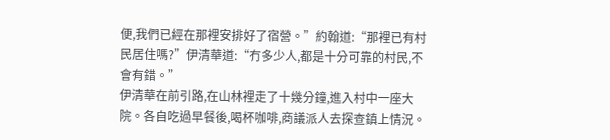便,我們已經在那裡安排好了宿營。”約翰道:“那裡已有村民居住嗎?”伊清華道:“冇多少人,都是十分可靠的村民,不會有錯。”
伊清華在前引路,在山林裡走了十幾分鐘,進入村中一座大院。各自吃過早餐後,喝杯咖啡,商議派人去探查鎮上情況。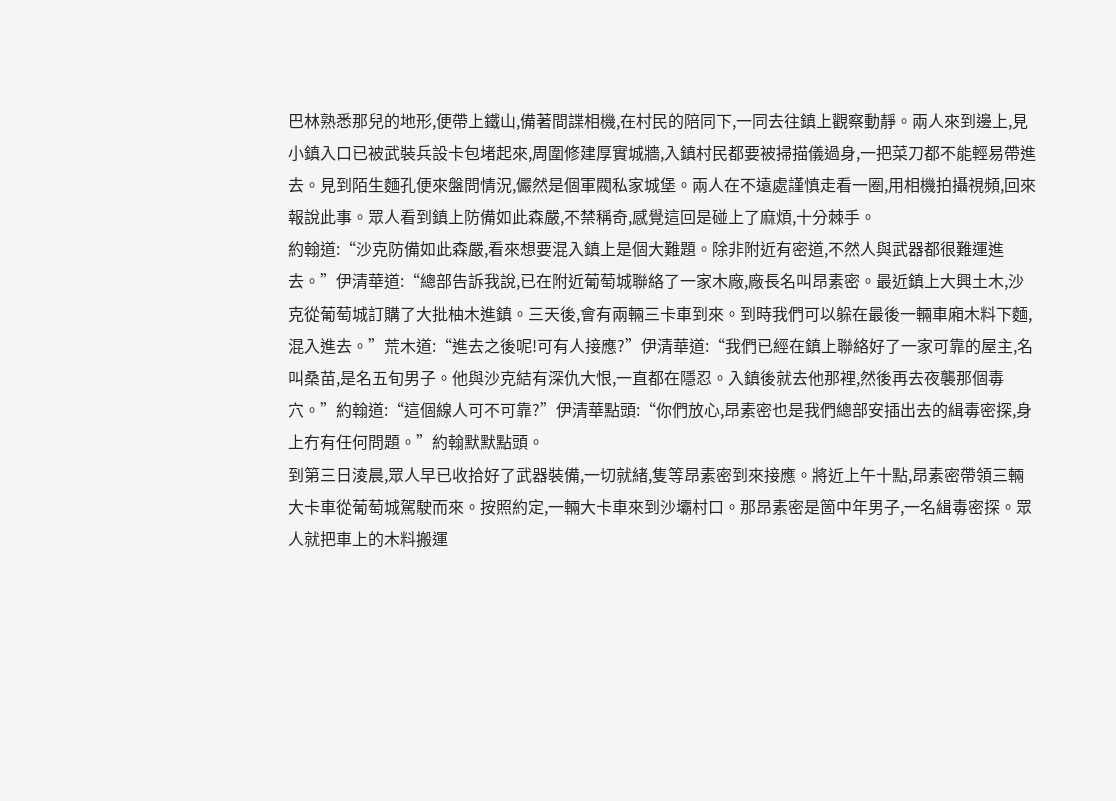巴林熟悉那兒的地形,便帶上鐵山,備著間諜相機,在村民的陪同下,一同去往鎮上觀察動靜。兩人來到邊上,見小鎮入口已被武裝兵設卡包堵起來,周圍修建厚實城牆,入鎮村民都要被掃描儀過身,一把菜刀都不能輕易帶進去。見到陌生麵孔便來盤問情況,儼然是個軍閥私家城堡。兩人在不遠處謹慎走看一圈,用相機拍攝視頻,回來報說此事。眾人看到鎮上防備如此森嚴,不禁稱奇,感覺這回是碰上了麻煩,十分棘手。
約翰道:“沙克防備如此森嚴,看來想要混入鎮上是個大難題。除非附近有密道,不然人與武器都很難運進去。”伊清華道:“總部告訴我說,已在附近葡萄城聯絡了一家木廠,廠長名叫昂素密。最近鎮上大興土木,沙克從葡萄城訂購了大批柚木進鎮。三天後,會有兩輛三卡車到來。到時我們可以躲在最後一輛車廂木料下麵,混入進去。”荒木道:“進去之後呢!可有人接應?”伊清華道:“我們已經在鎮上聯絡好了一家可靠的屋主,名叫桑苗,是名五旬男子。他與沙克結有深仇大恨,一直都在隱忍。入鎮後就去他那裡,然後再去夜襲那個毒穴。”約翰道:“這個線人可不可靠?”伊清華點頭:“你們放心,昂素密也是我們總部安插出去的緝毒密探,身上冇有任何問題。”約翰默默點頭。
到第三日淩晨,眾人早已收拾好了武器裝備,一切就緒,隻等昂素密到來接應。將近上午十點,昂素密帶領三輛大卡車從葡萄城駕駛而來。按照約定,一輛大卡車來到沙壩村口。那昂素密是箇中年男子,一名緝毒密探。眾人就把車上的木料搬運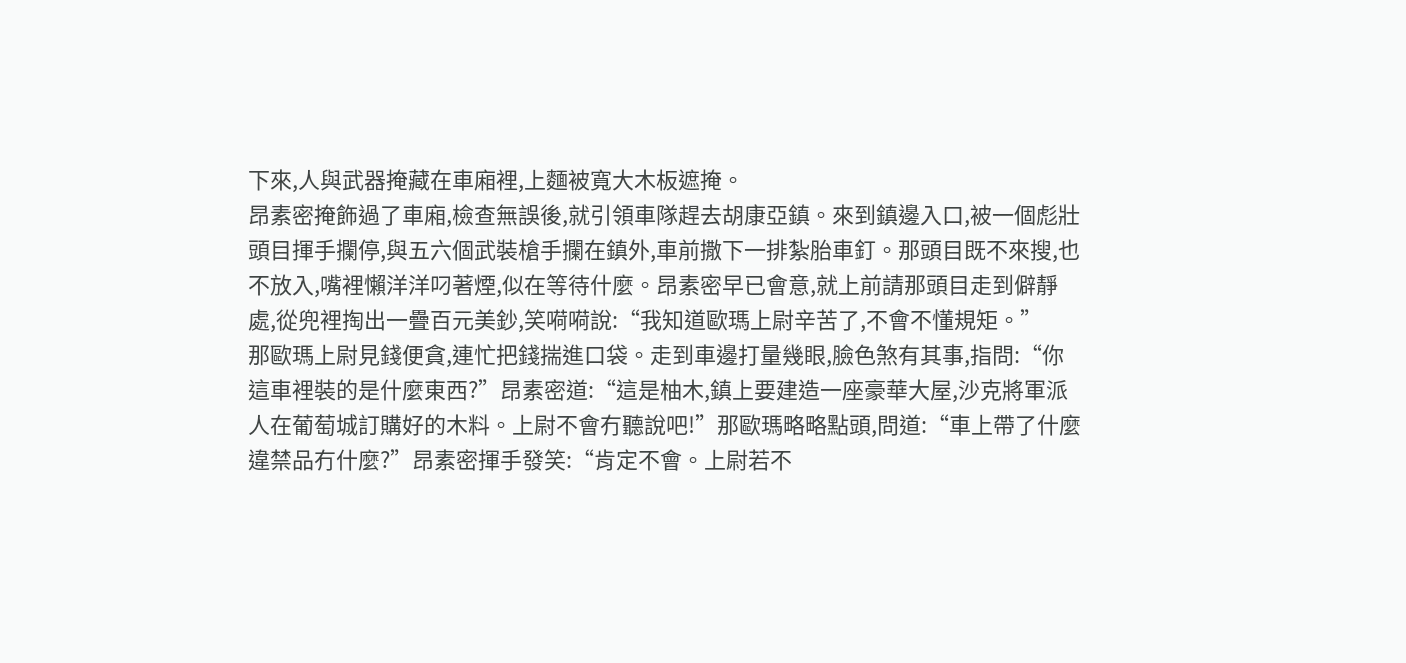下來,人與武器掩藏在車廂裡,上麵被寬大木板遮掩。
昂素密掩飾過了車廂,檢查無誤後,就引領車隊趕去胡康亞鎮。來到鎮邊入口,被一個彪壯頭目揮手攔停,與五六個武裝槍手攔在鎮外,車前撒下一排紮胎車釘。那頭目既不來搜,也不放入,嘴裡懶洋洋叼著煙,似在等待什麼。昂素密早已會意,就上前請那頭目走到僻靜處,從兜裡掏出一疊百元美鈔,笑嗬嗬說:“我知道歐瑪上尉辛苦了,不會不懂規矩。”
那歐瑪上尉見錢便貪,連忙把錢揣進口袋。走到車邊打量幾眼,臉色煞有其事,指問:“你這車裡裝的是什麼東西?”昂素密道:“這是柚木,鎮上要建造一座豪華大屋,沙克將軍派人在葡萄城訂購好的木料。上尉不會冇聽說吧!”那歐瑪略略點頭,問道:“車上帶了什麼違禁品冇什麼?”昂素密揮手發笑:“肯定不會。上尉若不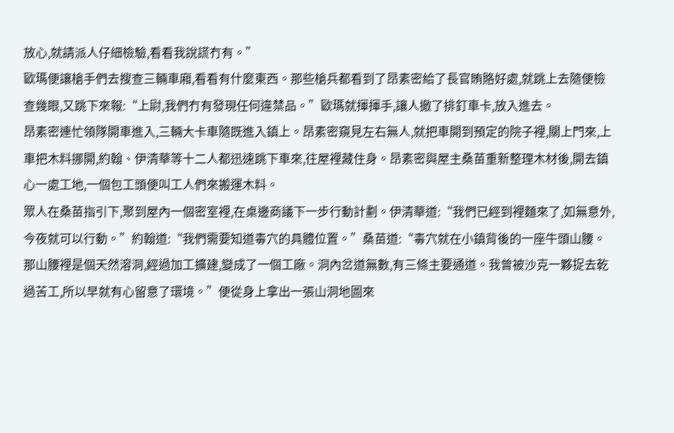放心,就請派人仔細檢驗,看看我說謊冇有。”
歐瑪便讓槍手們去搜查三輛車廂,看看有什麼東西。那些槍兵都看到了昂素密給了長官賄賂好處,就跳上去隨便檢查幾眼,又跳下來報:“上尉,我們冇有發現任何違禁品。”歐瑪就揮揮手,讓人撤了排釘車卡,放入進去。
昂素密連忙領隊開車進入,三輛大卡車隨既進入鎮上。昂素密窺見左右無人,就把車開到預定的院子裡,關上門來,上車把木料挪開,約翰、伊清華等十二人都迅速跳下車來,往屋裡藏住身。昂素密與屋主桑苗重新整理木材後,開去鎮心一處工地,一個包工頭便叫工人們來搬運木料。
眾人在桑苗指引下,聚到屋內一個密室裡,在桌邊商議下一步行動計劃。伊清華道:“我們已經到裡麵來了,如無意外,今夜就可以行動。”約翰道:“我們需要知道毒穴的具體位置。”桑苗道:“毒穴就在小鎮背後的一座牛頭山腰。那山腰裡是個天然溶洞,經過加工擴建,變成了一個工廠。洞內岔道無數,有三條主要通道。我曾被沙克一夥捉去乾過苦工,所以早就有心留意了環境。”便從身上拿出一張山洞地圖來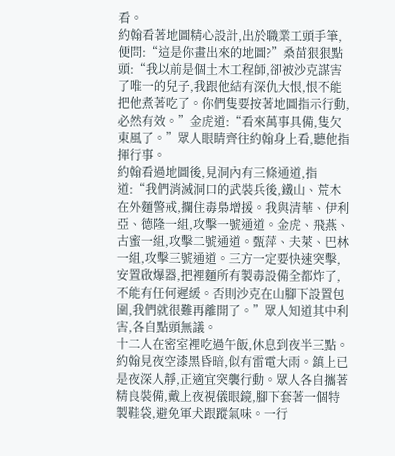看。
約翰看著地圖精心設計,出於職業工頭手筆,便問:“這是你畫出來的地圖?”桑苗狠狠點頭:“我以前是個土木工程師,卻被沙克謀害了唯一的兒子,我跟他結有深仇大恨,恨不能把他煮著吃了。你們隻要按著地圖指示行動,必然有效。”金虎道:“看來萬事具備,隻欠東風了。”眾人眼睛齊往約翰身上看,聽他指揮行事。
約翰看過地圖後,見洞內有三條通道,指道:“我們消滅洞口的武裝兵後,鐵山、荒木在外麵警戒,攔住毒梟增援。我與清華、伊利亞、德隆一組,攻擊一號通道。金虎、飛燕、古蜜一組,攻擊二號通道。甄萍、夫萊、巴林一組,攻擊三號通道。三方一定要快速突擊,安置啟爆器,把裡麵所有製毒設備全都炸了,不能有任何遲緩。否則沙克在山腳下設置包圍,我們就很難再離開了。”眾人知道其中利害,各自點頭無議。
十二人在密室裡吃過午飯,休息到夜半三點。約翰見夜空漆黑昏暗,似有雷電大雨。鎮上已是夜深人靜,正適宜突襲行動。眾人各自攜著精良裝備,戴上夜視儀眼鏡,腳下套著一個特製鞋袋,避免軍犬跟蹤氣味。一行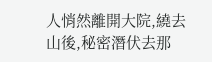人悄然離開大院,繞去山後,秘密潛伏去那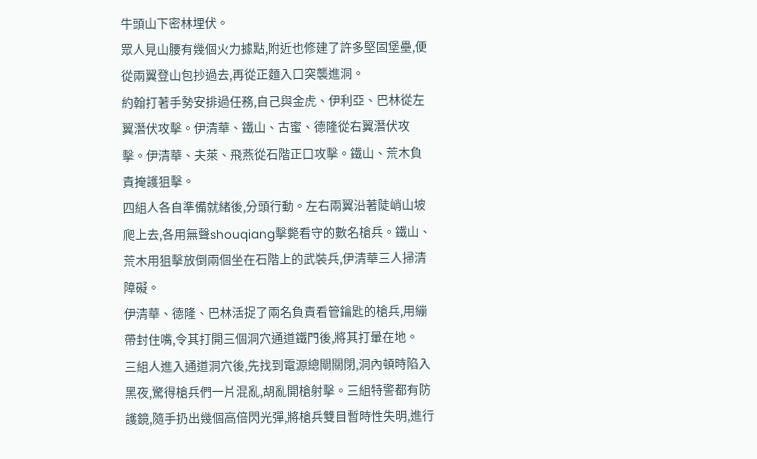牛頭山下密林埋伏。
眾人見山腰有幾個火力據點,附近也修建了許多堅固堡壘,便從兩翼登山包抄過去,再從正麵入口突襲進洞。
約翰打著手勢安排過任務,自己與金虎、伊利亞、巴林從左翼潛伏攻擊。伊清華、鐵山、古蜜、德隆從右翼潛伏攻擊。伊清華、夫萊、飛燕從石階正口攻擊。鐵山、荒木負責掩護狙擊。
四組人各自準備就緒後,分頭行動。左右兩翼沿著陡峭山坡爬上去,各用無聲shouqiang擊斃看守的數名槍兵。鐵山、荒木用狙擊放倒兩個坐在石階上的武裝兵,伊清華三人掃清障礙。
伊清華、德隆、巴林活捉了兩名負責看管鑰匙的槍兵,用繃帶封住嘴,令其打開三個洞穴通道鐵門後,將其打暈在地。
三組人進入通道洞穴後,先找到電源總閘關閉,洞內頓時陷入黑夜,驚得槍兵們一片混亂,胡亂開槍射擊。三組特警都有防護鏡,隨手扔出幾個高倍閃光彈,將槍兵雙目暫時性失明,進行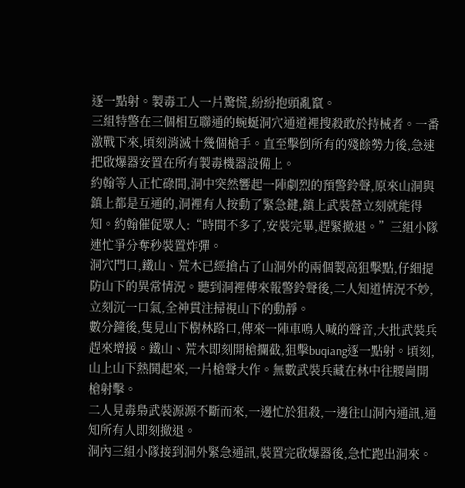逐一點射。製毒工人一片驚慌,紛紛抱頭亂竄。
三組特警在三個相互聯通的蜿蜒洞穴通道裡搜殺敢於持械者。一番激戰下來,頃刻消滅十幾個槍手。直至擊倒所有的殘餘勢力後,急速把啟爆器安置在所有製毒機器設備上。
約翰等人正忙碌間,洞中突然響起一陣劇烈的預警鈴聲,原來山洞與鎮上都是互通的,洞裡有人按動了緊急鍵,鎮上武裝營立刻就能得知。約翰催促眾人:“時間不多了,安裝完畢,趕緊撤退。”三組小隊連忙爭分奪秒裝置炸彈。
洞穴門口,鐵山、荒木已經搶占了山洞外的兩個製高狙擊點,仔細提防山下的異常情況。聽到洞裡傳來報警鈴聲後,二人知道情況不妙,立刻沉一口氣,全神貫注掃視山下的動靜。
數分鐘後,隻見山下樹林路口,傳來一陣車鳴人喊的聲音,大批武裝兵趕來增援。鐵山、荒木即刻開槍攔截,狙擊buqiang逐一點射。頃刻,山上山下熱鬨起來,一片槍聲大作。無數武裝兵藏在林中往腰崗開槍射擊。
二人見毒梟武裝源源不斷而來,一邊忙於狙殺,一邊往山洞內通訊,通知所有人即刻撤退。
洞內三組小隊接到洞外緊急通訊,裝置完啟爆器後,急忙跑出洞來。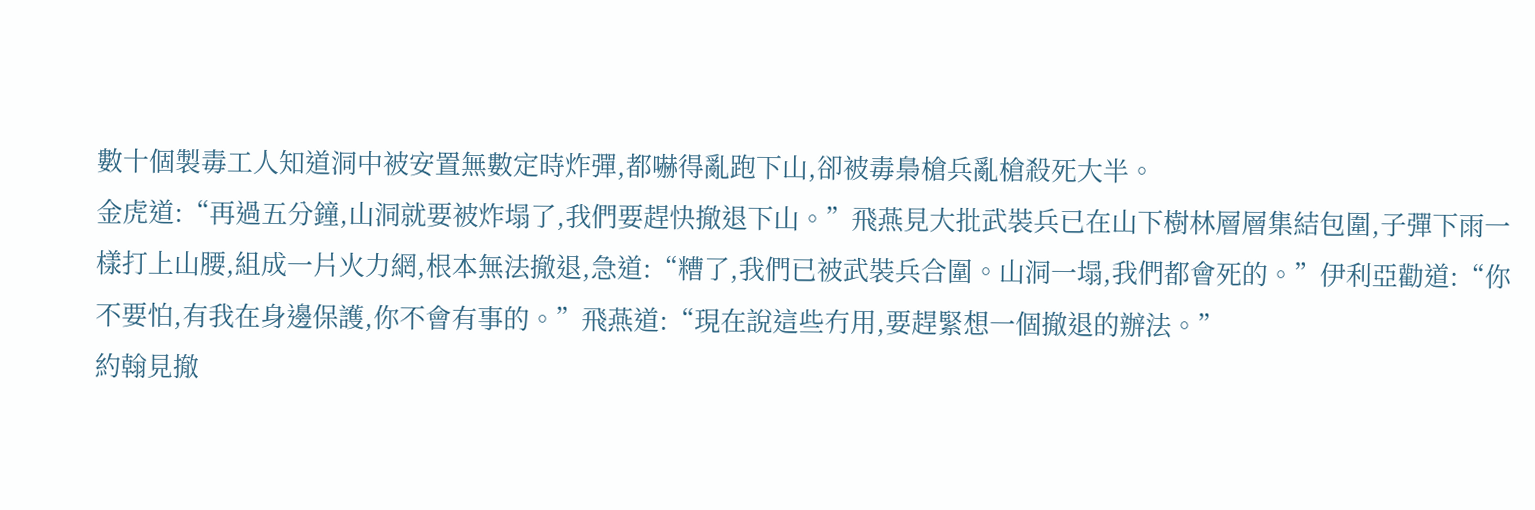數十個製毒工人知道洞中被安置無數定時炸彈,都嚇得亂跑下山,卻被毒梟槍兵亂槍殺死大半。
金虎道:“再過五分鐘,山洞就要被炸塌了,我們要趕快撤退下山。”飛燕見大批武裝兵已在山下樹林層層集結包圍,子彈下雨一樣打上山腰,組成一片火力網,根本無法撤退,急道:“糟了,我們已被武裝兵合圍。山洞一塌,我們都會死的。”伊利亞勸道:“你不要怕,有我在身邊保護,你不會有事的。”飛燕道:“現在說這些冇用,要趕緊想一個撤退的辦法。”
約翰見撤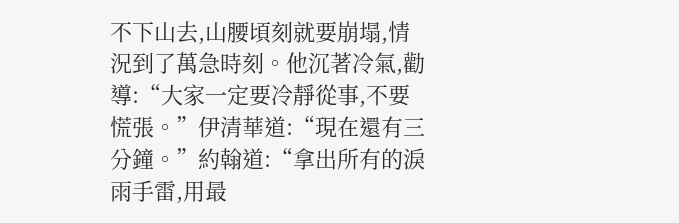不下山去,山腰頃刻就要崩塌,情況到了萬急時刻。他沉著冷氣,勸導:“大家一定要冷靜從事,不要慌張。”伊清華道:“現在還有三分鐘。”約翰道:“拿出所有的淚雨手雷,用最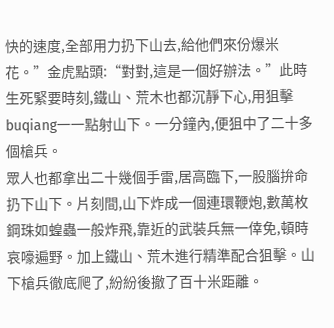快的速度,全部用力扔下山去,給他們來份爆米花。”金虎點頭:“對對,這是一個好辦法。”此時生死緊要時刻,鐵山、荒木也都沉靜下心,用狙擊buqiang一一點射山下。一分鐘內,便狙中了二十多個槍兵。
眾人也都拿出二十幾個手雷,居高臨下,一股腦拚命扔下山下。片刻間,山下炸成一個連環鞭炮,數萬枚鋼珠如蝗蟲一般炸飛,靠近的武裝兵無一倖免,頓時哀嚎遍野。加上鐵山、荒木進行精準配合狙擊。山下槍兵徹底爬了,紛紛後撤了百十米距離。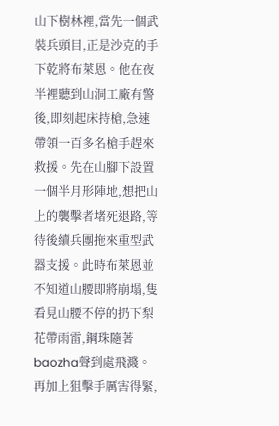山下樹林裡,當先一個武裝兵頭目,正是沙克的手下乾將布萊恩。他在夜半裡聽到山洞工廠有警後,即刻起床持槍,急速帶領一百多名槍手趕來救援。先在山腳下設置一個半月形陣地,想把山上的襲擊者堵死退路,等待後續兵團拖來重型武器支援。此時布萊恩並不知道山腰即將崩塌,隻看見山腰不停的扔下梨花帶雨雷,鋼珠隨著baozha聲到處飛濺。再加上狙擊手厲害得緊,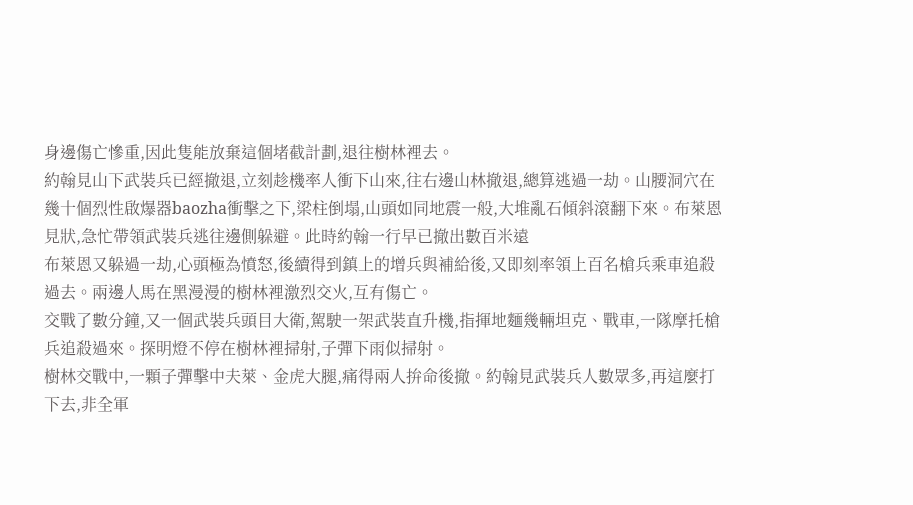身邊傷亡慘重,因此隻能放棄這個堵截計劃,退往樹林裡去。
約翰見山下武裝兵已經撤退,立刻趁機率人衝下山來,往右邊山林撤退,總算逃過一劫。山腰洞穴在幾十個烈性啟爆器baozha衝擊之下,梁柱倒塌,山頭如同地震一般,大堆亂石傾斜滾翻下來。布萊恩見狀,急忙帶領武裝兵逃往邊側躲避。此時約翰一行早已撤出數百米遠
布萊恩又躲過一劫,心頭極為憤怒,後續得到鎮上的增兵與補給後,又即刻率領上百名槍兵乘車追殺過去。兩邊人馬在黑漫漫的樹林裡激烈交火,互有傷亡。
交戰了數分鐘,又一個武裝兵頭目大衛,駕駛一架武裝直升機,指揮地麵幾輛坦克、戰車,一隊摩托槍兵追殺過來。探明燈不停在樹林裡掃射,子彈下雨似掃射。
樹林交戰中,一顆子彈擊中夫萊、金虎大腿,痛得兩人拚命後撤。約翰見武裝兵人數眾多,再這麼打下去,非全軍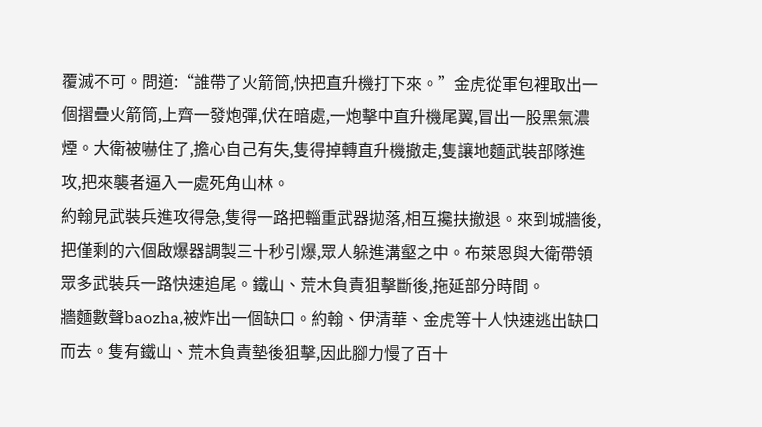覆滅不可。問道:“誰帶了火箭筒,快把直升機打下來。”金虎從軍包裡取出一個摺疊火箭筒,上齊一發炮彈,伏在暗處,一炮擊中直升機尾翼,冒出一股黑氣濃煙。大衛被嚇住了,擔心自己有失,隻得掉轉直升機撤走,隻讓地麵武裝部隊進攻,把來襲者逼入一處死角山林。
約翰見武裝兵進攻得急,隻得一路把輜重武器拋落,相互攙扶撤退。來到城牆後,把僅剩的六個啟爆器調製三十秒引爆,眾人躲進溝壑之中。布萊恩與大衛帶領眾多武裝兵一路快速追尾。鐵山、荒木負責狙擊斷後,拖延部分時間。
牆麵數聲baozha,被炸出一個缺口。約翰、伊清華、金虎等十人快速逃出缺口而去。隻有鐵山、荒木負責墊後狙擊,因此腳力慢了百十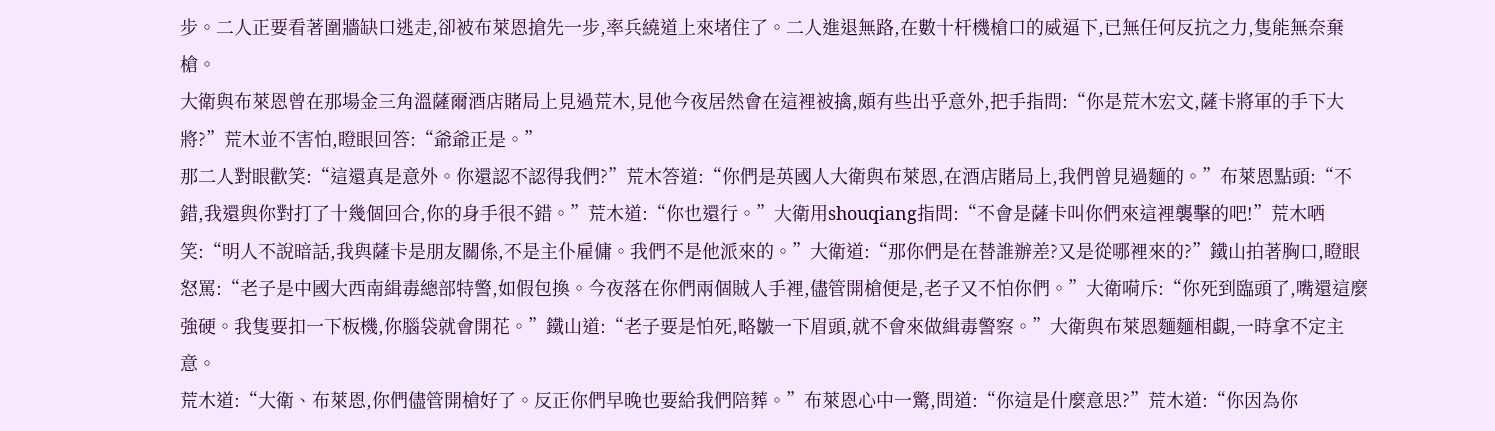步。二人正要看著圍牆缺口逃走,卻被布萊恩搶先一步,率兵繞道上來堵住了。二人進退無路,在數十杆機槍口的威逼下,已無任何反抗之力,隻能無奈棄槍。
大衛與布萊恩曾在那場金三角溫薩爾酒店賭局上見過荒木,見他今夜居然會在這裡被擒,頗有些出乎意外,把手指問:“你是荒木宏文,薩卡將軍的手下大將?”荒木並不害怕,瞪眼回答:“爺爺正是。”
那二人對眼歡笑:“這還真是意外。你還認不認得我們?”荒木答道:“你們是英國人大衛與布萊恩,在酒店賭局上,我們曾見過麵的。”布萊恩點頭:“不錯,我還與你對打了十幾個回合,你的身手很不錯。”荒木道:“你也還行。”大衛用shouqiang指問:“不會是薩卡叫你們來這裡襲擊的吧!”荒木哂笑:“明人不說暗話,我與薩卡是朋友關係,不是主仆雇傭。我們不是他派來的。”大衛道:“那你們是在替誰辦差?又是從哪裡來的?”鐵山拍著胸口,瞪眼怒罵:“老子是中國大西南緝毒總部特警,如假包換。今夜落在你們兩個賊人手裡,儘管開槍便是,老子又不怕你們。”大衛嗬斥:“你死到臨頭了,嘴還這麼強硬。我隻要扣一下板機,你腦袋就會開花。”鐵山道:“老子要是怕死,略皺一下眉頭,就不會來做緝毒警察。”大衛與布萊恩麵麵相覷,一時拿不定主意。
荒木道:“大衛、布萊恩,你們儘管開槍好了。反正你們早晚也要給我們陪葬。”布萊恩心中一驚,問道:“你這是什麼意思?”荒木道:“你因為你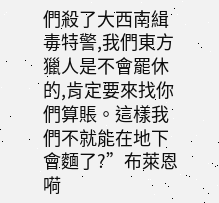們殺了大西南緝毒特警,我們東方獵人是不會罷休的,肯定要來找你們算賬。這樣我們不就能在地下會麵了?”布萊恩嗬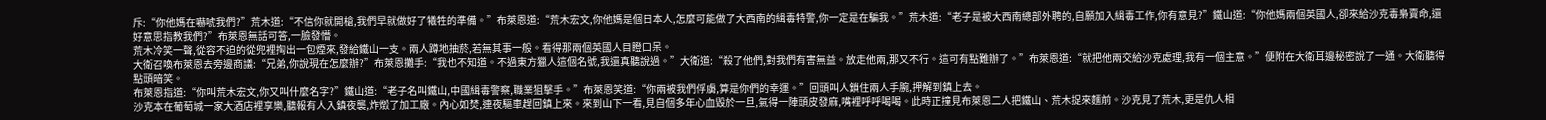斥:“你他媽在嚇唬我們?”荒木道:“不信你就開槍,我們早就做好了犧牲的準備。”布萊恩道:“荒木宏文,你他媽是個日本人,怎麼可能做了大西南的緝毒特警,你一定是在騙我。”荒木道:“老子是被大西南總部外聘的,自願加入緝毒工作,你有意見?”鐵山道:“你他媽兩個英國人,卻來給沙克毒梟賣命,還好意思指教我們?”布萊恩無話可答,一臉發懵。
荒木冷笑一聲,從容不迫的從兜裡掏出一包煙來,發給鐵山一支。兩人蹲地抽菸,若無其事一般。看得那兩個英國人目瞪口呆。
大衛召喚布萊恩去旁邊商議:“兄弟,你說現在怎麼辦?”布萊恩攤手:“我也不知道。不過東方獵人這個名號,我還真聽說過。”大衛道:“殺了他們,對我們有害無益。放走他兩,那又不行。這可有點難辦了。”布萊恩道:“就把他兩交給沙克處理,我有一個主意。”便附在大衛耳邊秘密說了一通。大衛聽得點頭暗笑。
布萊恩指道:“你叫荒木宏文,你又叫什麼名字?”鐵山道:“老子名叫鐵山,中國緝毒警察,職業狙擊手。”布萊恩笑道:“你兩被我們俘虜,算是你們的幸運。”回頭叫人鎖住兩人手腕,押解到鎮上去。
沙克本在葡萄城一家大酒店裡享樂,聽報有人入鎮夜襲,炸燬了加工廠。內心如焚,連夜驅車趕回鎮上來。來到山下一看,見自個多年心血毀於一旦,氣得一陣頭皮發麻,嘴裡呼呼喝喝。此時正撞見布萊恩二人把鐵山、荒木捉來麵前。沙克見了荒木,更是仇人相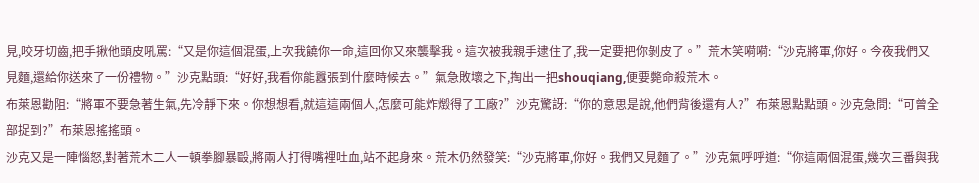見,咬牙切齒,把手揪他頭皮吼罵:“又是你這個混蛋,上次我饒你一命,這回你又來襲擊我。這次被我親手逮住了,我一定要把你剝皮了。”荒木笑嗬嗬:“沙克將軍,你好。今夜我們又見麵,還給你送來了一份禮物。”沙克點頭:“好好,我看你能囂張到什麼時候去。”氣急敗壞之下,掏出一把shouqiang,便要斃命殺荒木。
布萊恩勸阻:“將軍不要急著生氣,先冷靜下來。你想想看,就這這兩個人,怎麼可能炸燬得了工廠?”沙克驚訝:“你的意思是說,他們背後還有人?”布萊恩點點頭。沙克急問:“可曾全部捉到?”布萊恩搖搖頭。
沙克又是一陣惱怒,對著荒木二人一頓拳腳暴毆,將兩人打得嘴裡吐血,站不起身來。荒木仍然發笑:“沙克將軍,你好。我們又見麵了。”沙克氣呼呼道:“你這兩個混蛋,幾次三番與我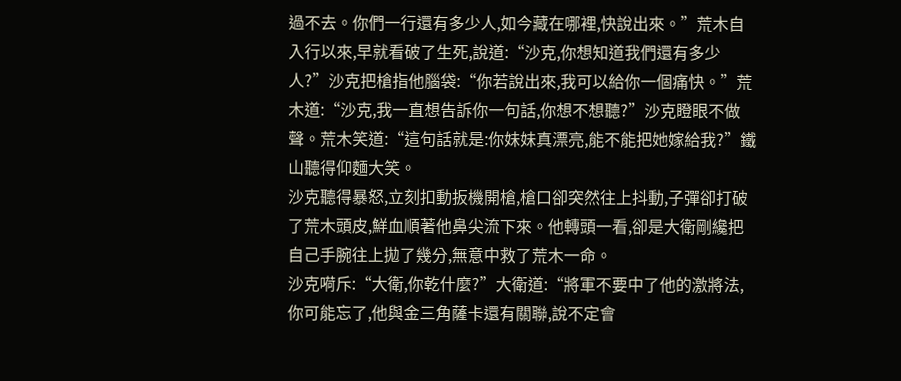過不去。你們一行還有多少人,如今藏在哪裡,快說出來。”荒木自入行以來,早就看破了生死,說道:“沙克,你想知道我們還有多少人?”沙克把槍指他腦袋:“你若說出來,我可以給你一個痛快。”荒木道:“沙克,我一直想告訴你一句話,你想不想聽?”沙克瞪眼不做聲。荒木笑道:“這句話就是:你妹妹真漂亮,能不能把她嫁給我?”鐵山聽得仰麵大笑。
沙克聽得暴怒,立刻扣動扳機開槍,槍口卻突然往上抖動,子彈卻打破了荒木頭皮,鮮血順著他鼻尖流下來。他轉頭一看,卻是大衛剛纔把自己手腕往上拋了幾分,無意中救了荒木一命。
沙克嗬斥:“大衛,你乾什麼?”大衛道:“將軍不要中了他的激將法,你可能忘了,他與金三角薩卡還有關聯,說不定會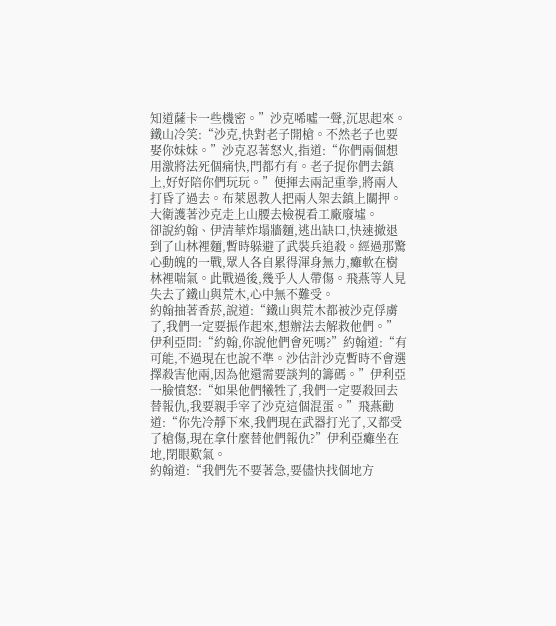知道薩卡一些機密。”沙克唏噓一聲,沉思起來。鐵山冷笑:“沙克,快對老子開槍。不然老子也要娶你妹妹。”沙克忍著怒火,指道:“你們兩個想用激將法死個痛快,門都冇有。老子捉你們去鎮上,好好陪你們玩玩。”便揮去兩記重拳,將兩人打昏了過去。布萊恩教人把兩人架去鎮上關押。大衛護著沙克走上山腰去檢視看工廠廢墟。
卻說約翰、伊清華炸塌牆麵,逃出缺口,快速撤退到了山林裡麵,暫時躲避了武裝兵追殺。經過那驚心動魄的一戰,眾人各自累得渾身無力,癱軟在樹林裡喘氣。此戰過後,幾乎人人帶傷。飛燕等人見失去了鐵山與荒木,心中無不難受。
約翰抽著香菸,說道:“鐵山與荒木都被沙克俘虜了,我們一定要振作起來,想辦法去解救他們。”伊利亞問:“約翰,你說他們會死嗎?”約翰道:“有可能,不過現在也說不準。沙估計沙克暫時不會選擇殺害他兩,因為他還需要談判的籌碼。”伊利亞一臉憤怒:“如果他們犧牲了,我們一定要殺回去替報仇,我要親手宰了沙克這個混蛋。”飛燕勸道:“你先冷靜下來,我們現在武器打光了,又都受了槍傷,現在拿什麼替他們報仇?”伊利亞癱坐在地,閉眼歎氣。
約翰道:“我們先不要著急,要儘快找個地方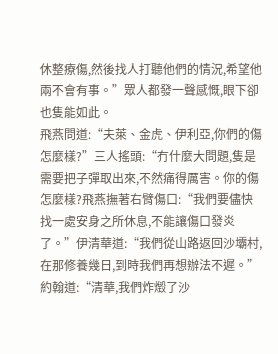休整療傷,然後找人打聽他們的情況,希望他兩不會有事。”眾人都發一聲感慨,眼下卻也隻能如此。
飛燕問道:“夫萊、金虎、伊利亞,你們的傷怎麼樣?”三人搖頭:“冇什麼大問題,隻是需要把子彈取出來,不然痛得厲害。你的傷怎麼樣?飛燕撫著右臂傷口:“我們要儘快找一處安身之所休息,不能讓傷口發炎了。”伊清華道:“我們從山路返回沙壩村,在那修養幾日,到時我們再想辦法不遲。”約翰道:“清華,我們炸燬了沙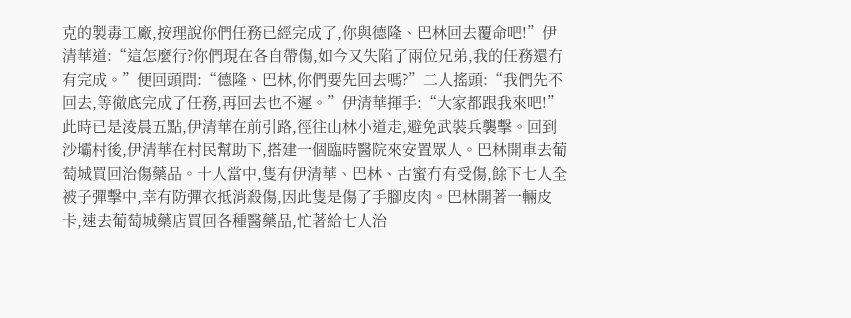克的製毒工廠,按理說你們任務已經完成了,你與德隆、巴林回去覆命吧!”伊清華道:“這怎麼行?你們現在各自帶傷,如今又失陷了兩位兄弟,我的任務還冇有完成。”便回頭問:“德隆、巴林,你們要先回去嗎?”二人搖頭:“我們先不回去,等徹底完成了任務,再回去也不遲。”伊清華揮手:“大家都跟我來吧!”
此時已是淩晨五點,伊清華在前引路,徑往山林小道走,避免武裝兵襲擊。回到沙壩村後,伊清華在村民幫助下,搭建一個臨時醫院來安置眾人。巴林開車去葡萄城買回治傷藥品。十人當中,隻有伊清華、巴林、古蜜冇有受傷,餘下七人全被子彈擊中,幸有防彈衣抵消殺傷,因此隻是傷了手腳皮肉。巴林開著一輛皮卡,速去葡萄城藥店買回各種醫藥品,忙著給七人治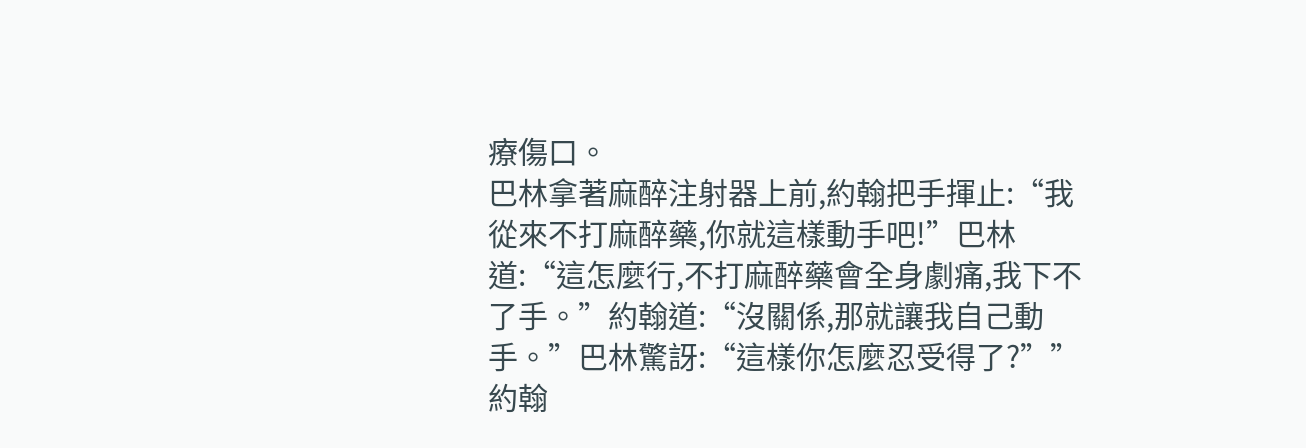療傷口。
巴林拿著麻醉注射器上前,約翰把手揮止:“我從來不打麻醉藥,你就這樣動手吧!”巴林道:“這怎麼行,不打麻醉藥會全身劇痛,我下不了手。”約翰道:“沒關係,那就讓我自己動手。”巴林驚訝:“這樣你怎麼忍受得了?””
約翰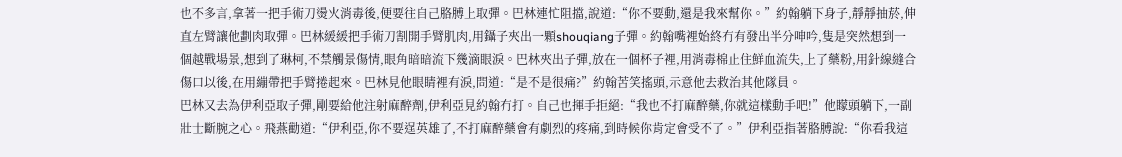也不多言,拿著一把手術刀燙火消毒後,便要往自己胳膊上取彈。巴林連忙阻擋,說道:“你不要動,還是我來幫你。”約翰躺下身子,靜靜抽菸,伸直左臂讓他劃肉取彈。巴林緩緩把手術刀割開手臂肌肉,用鑷子夾出一顆shouqiang子彈。約翰嘴裡始終冇有發出半分呻吟,隻是突然想到一個越戰場景,想到了琳柯,不禁觸景傷情,眼角暗暗流下幾滴眼淚。巴林夾出子彈,放在一個杯子裡,用消毒棉止住鮮血流失,上了藥粉,用針線縫合傷口以後,在用繃帶把手臂捲起來。巴林見他眼睛裡有淚,問道:“是不是很痛?”約翰苦笑搖頭,示意他去救治其他隊員。
巴林又去為伊利亞取子彈,剛要給他注射麻醉劑,伊利亞見約翰冇打。自己也揮手拒絕:“我也不打麻醉藥,你就這樣動手吧!”他矇頭躺下,一副壯士斷腕之心。飛燕勸道:“伊利亞,你不要逞英雄了,不打麻醉藥會有劇烈的疼痛,到時候你肯定會受不了。”伊利亞指著胳膊說:“你看我這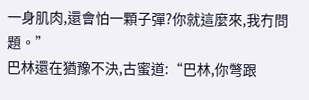一身肌肉,還會怕一顆子彈?你就這麼來,我冇問題。”
巴林還在猶豫不決,古蜜道:“巴林,你彆跟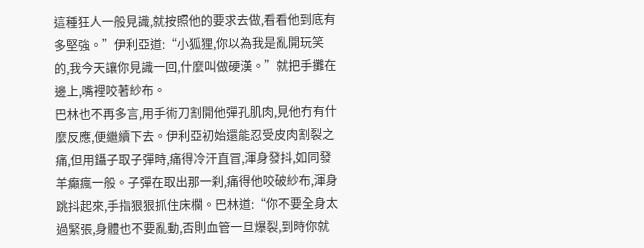這種狂人一般見識,就按照他的要求去做,看看他到底有多堅強。”伊利亞道:“小狐狸,你以為我是亂開玩笑的,我今天讓你見識一回,什麼叫做硬漢。”就把手攤在邊上,嘴裡咬著紗布。
巴林也不再多言,用手術刀割開他彈孔肌肉,見他冇有什麼反應,便繼續下去。伊利亞初始還能忍受皮肉割裂之痛,但用鑷子取子彈時,痛得冷汗直冒,渾身發抖,如同發羊癲瘋一般。子彈在取出那一刹,痛得他咬破紗布,渾身跳抖起來,手指狠狠抓住床欄。巴林道:“你不要全身太過緊張,身體也不要亂動,否則血管一旦爆裂,到時你就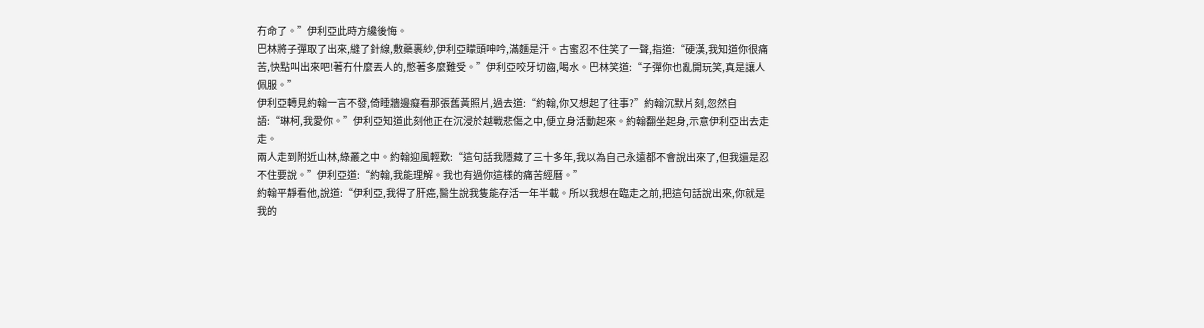冇命了。”伊利亞此時方纔後悔。
巴林將子彈取了出來,縫了針線,敷藥裹紗,伊利亞矇頭呻吟,滿麵是汗。古蜜忍不住笑了一聲,指道:“硬漢,我知道你很痛苦,快點叫出來吧!著冇什麼丟人的,憋著多麼難受。”伊利亞咬牙切齒,喝水。巴林笑道:“子彈你也亂開玩笑,真是讓人佩服。”
伊利亞轉見約翰一言不發,倚睡牆邊癡看那張舊黃照片,過去道:“約翰,你又想起了往事?”約翰沉默片刻,忽然自語:“琳柯,我愛你。”伊利亞知道此刻他正在沉浸於越戰悲傷之中,便立身活動起來。約翰翻坐起身,示意伊利亞出去走走。
兩人走到附近山林,綠叢之中。約翰迎風輕歎:“這句話我隱藏了三十多年,我以為自己永遠都不會說出來了,但我還是忍不住要說。”伊利亞道:“約翰,我能理解。我也有過你這樣的痛苦經曆。”
約翰平靜看他,說道:“伊利亞,我得了肝癌,醫生說我隻能存活一年半載。所以我想在臨走之前,把這句話說出來,你就是我的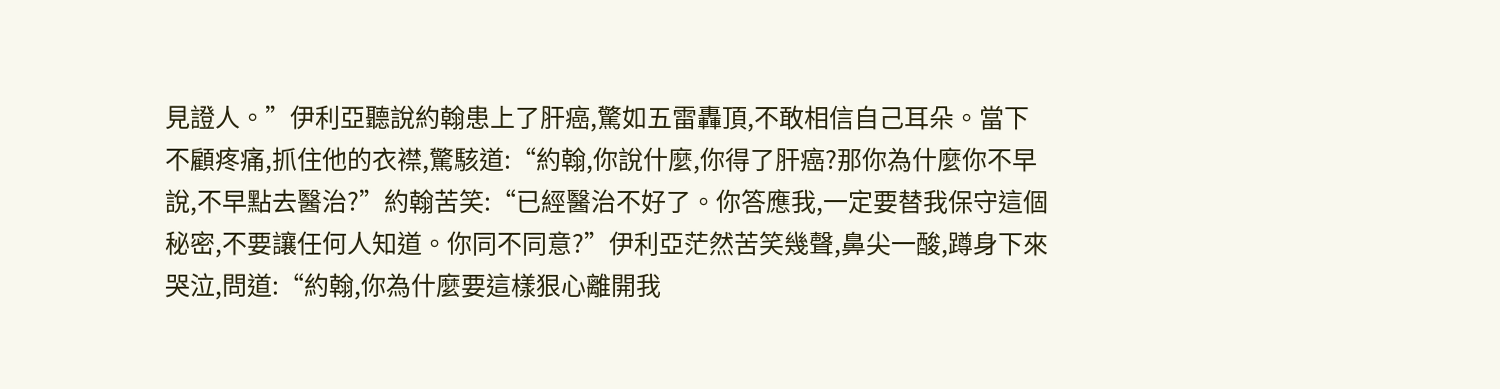見證人。”伊利亞聽說約翰患上了肝癌,驚如五雷轟頂,不敢相信自己耳朵。當下不顧疼痛,抓住他的衣襟,驚駭道:“約翰,你說什麼,你得了肝癌?那你為什麼你不早說,不早點去醫治?”約翰苦笑:“已經醫治不好了。你答應我,一定要替我保守這個秘密,不要讓任何人知道。你同不同意?”伊利亞茫然苦笑幾聲,鼻尖一酸,蹲身下來哭泣,問道:“約翰,你為什麼要這樣狠心離開我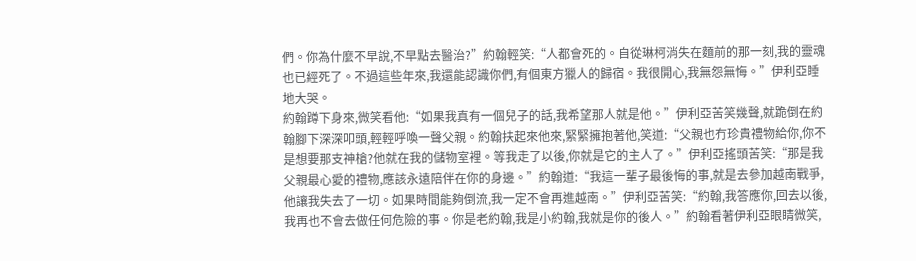們。你為什麼不早說,不早點去醫治?”約翰輕笑:“人都會死的。自從琳柯消失在麵前的那一刻,我的靈魂也已經死了。不過這些年來,我還能認識你們,有個東方獵人的歸宿。我很開心,我無怨無悔。”伊利亞睡地大哭。
約翰蹲下身來,微笑看他:“如果我真有一個兒子的話,我希望那人就是他。”伊利亞苦笑幾聲,就跪倒在約翰腳下深深叩頭,輕輕呼喚一聲父親。約翰扶起來他來,緊緊擁抱著他,笑道:“父親也冇珍貴禮物給你,你不是想要那支神槍?他就在我的儲物室裡。等我走了以後,你就是它的主人了。”伊利亞搖頭苦笑:“那是我父親最心愛的禮物,應該永遠陪伴在你的身邊。”約翰道:“我這一輩子最後悔的事,就是去參加越南戰爭,他讓我失去了一切。如果時間能夠倒流,我一定不會再進越南。”伊利亞苦笑:“約翰,我答應你,回去以後,我再也不會去做任何危險的事。你是老約翰,我是小約翰,我就是你的後人。”約翰看著伊利亞眼睛微笑,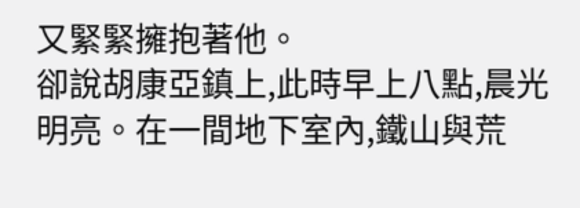又緊緊擁抱著他。
卻說胡康亞鎮上,此時早上八點,晨光明亮。在一間地下室內,鐵山與荒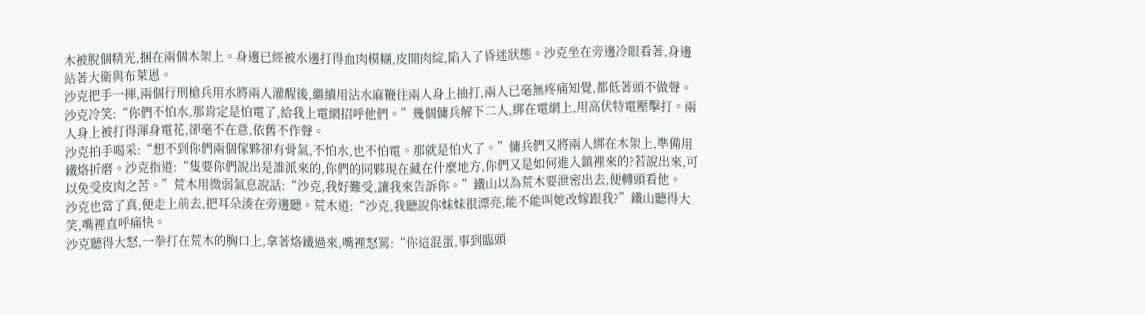木被脫個精光,捆在兩個木架上。身邊已經被水邊打得血肉模糊,皮開肉綻,陷入了昏迷狀態。沙克坐在旁邊冷眼看著,身邊站著大衛與布萊恩。
沙克把手一揮,兩個行刑槍兵用水將兩人灌醒後,繼續用沾水麻鞭往兩人身上抽打,兩人已毫無疼痛知覺,都低著頭不做聲。沙克冷笑:“你們不怕水,那肯定是怕電了,給我上電網招呼他們。”幾個傭兵解下二人,綁在電網上,用高伏特電壓擊打。兩人身上被打得渾身電花,卻毫不在意,依舊不作聲。
沙克拍手喝采:“想不到你們兩個傢夥卻有骨氣,不怕水,也不怕電。那就是怕火了。”傭兵們又將兩人綁在木架上,準備用鐵烙折磨。沙克指道:“隻要你們說出是誰派來的,你們的同夥現在藏在什麼地方,你們又是如何進入鎮裡來的?若說出來,可以免受皮肉之苦。”荒木用微弱氣息說話:“沙克,我好難受,讓我來告訴你。”鐵山以為荒木要泄密出去,便轉頭看他。
沙克也當了真,便走上前去,把耳朵湊在旁邊聽。荒木道:“沙克,我聽說你妹妹很漂亮,能不能叫她改嫁跟我?”鐵山聽得大笑,嘴裡直呼痛快。
沙克聽得大怒,一拳打在荒木的胸口上,拿著烙鐵過來,嘴裡怒罵:“你這混蛋,事到臨頭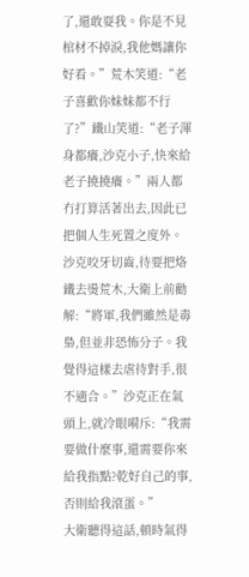了,還敢耍我。你是不見棺材不掉淚,我他媽讓你好看。”荒木笑道:“老子喜歡你妹妹都不行了?”鐵山笑道:“老子渾身都癢,沙克小子,快來給老子撓撓癢。”兩人都冇打算活著出去,因此已把個人生死置之度外。
沙克咬牙切齒,待要把烙鐵去燙荒木,大衛上前勸解:“將軍,我們雖然是毒梟,但並非恐怖分子。我覺得這樣去虐待對手,很不適合。”沙克正在氣頭上,就冷眼嗬斥:“我需要做什麼事,還需要你來給我指點?乾好自己的事,否則給我滾蛋。”
大衛聽得這話,頓時氣得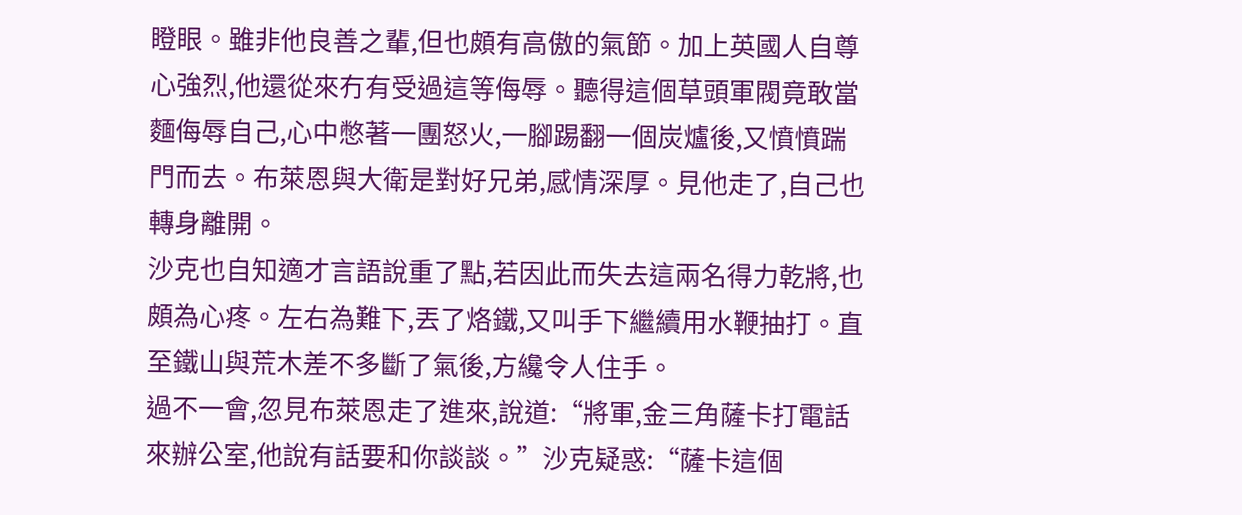瞪眼。雖非他良善之輩,但也頗有高傲的氣節。加上英國人自尊心強烈,他還從來冇有受過這等侮辱。聽得這個草頭軍閥竟敢當麵侮辱自己,心中憋著一團怒火,一腳踢翻一個炭爐後,又憤憤踹門而去。布萊恩與大衛是對好兄弟,感情深厚。見他走了,自己也轉身離開。
沙克也自知適才言語說重了點,若因此而失去這兩名得力乾將,也頗為心疼。左右為難下,丟了烙鐵,又叫手下繼續用水鞭抽打。直至鐵山與荒木差不多斷了氣後,方纔令人住手。
過不一會,忽見布萊恩走了進來,說道:“將軍,金三角薩卡打電話來辦公室,他說有話要和你談談。”沙克疑惑:“薩卡這個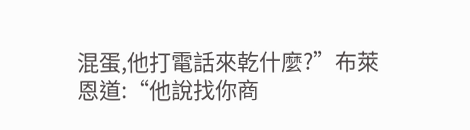混蛋,他打電話來乾什麼?”布萊恩道:“他說找你商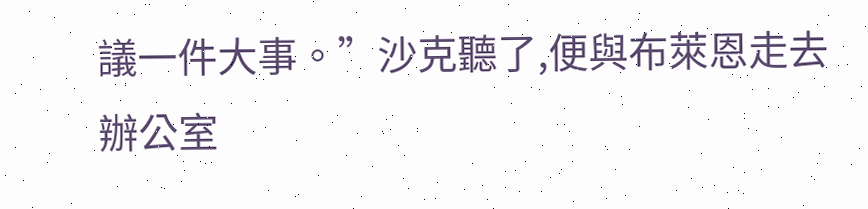議一件大事。”沙克聽了,便與布萊恩走去辦公室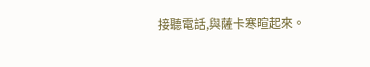接聽電話,與薩卡寒暄起來。